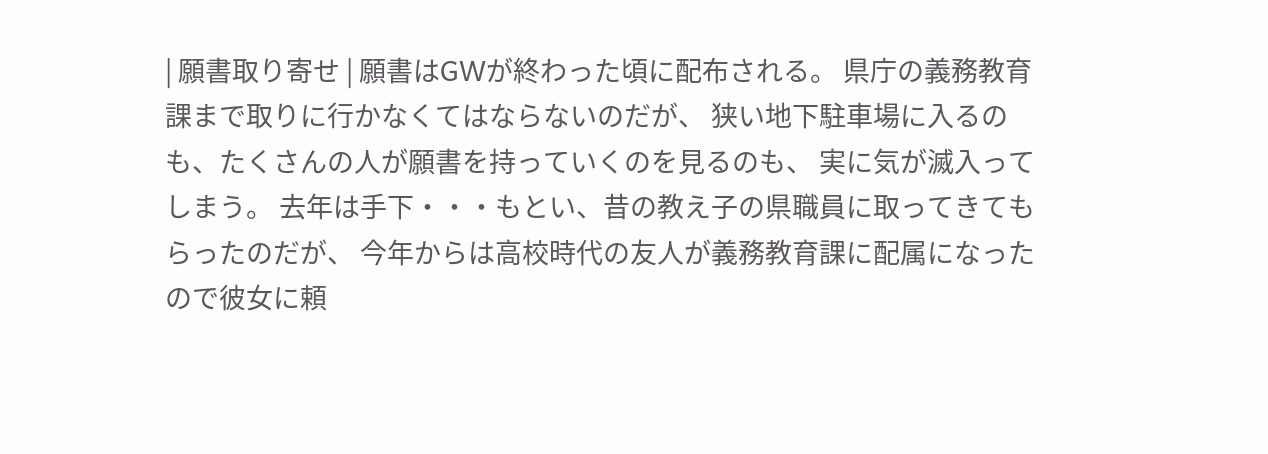| 願書取り寄せ | 願書はGWが終わった頃に配布される。 県庁の義務教育課まで取りに行かなくてはならないのだが、 狭い地下駐車場に入るのも、たくさんの人が願書を持っていくのを見るのも、 実に気が滅入ってしまう。 去年は手下・・・もとい、昔の教え子の県職員に取ってきてもらったのだが、 今年からは高校時代の友人が義務教育課に配属になったので彼女に頼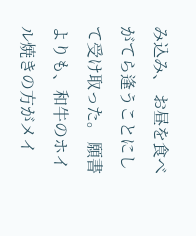み込み、 お昼を食べがてら逢うことにして受け取った。 願書よりも、和牛のホイル焼きの方がメイ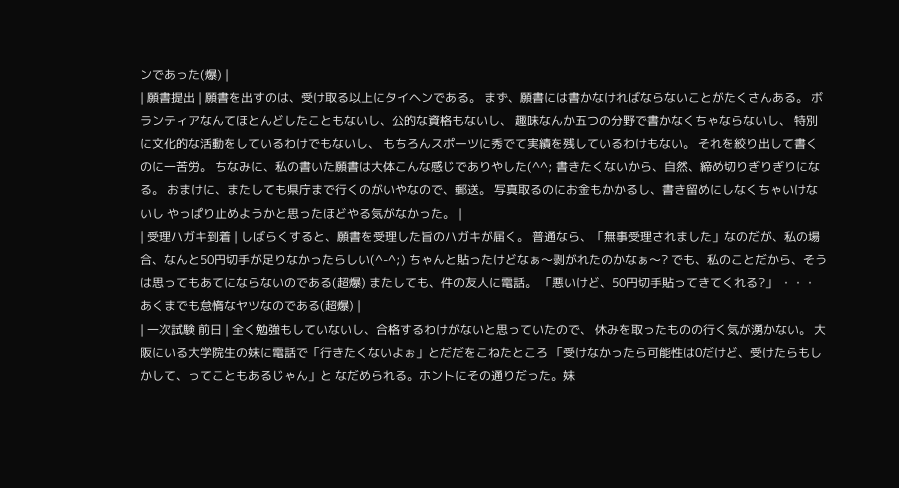ンであった(爆) |
| 願書提出 | 願書を出すのは、受け取る以上にタイヘンである。 まず、願書には書かなければならないことがたくさんある。 ボランティアなんてほとんどしたこともないし、公的な資格もないし、 趣味なんか五つの分野で書かなくちゃならないし、 特別に文化的な活動をしているわけでもないし、 もちろんスポーツに秀でて実績を残しているわけもない。 それを絞り出して書くのに一苦労。 ちなみに、私の書いた願書は大体こんな感じでありやした(^^; 書きたくないから、自然、締め切りぎりぎりになる。 おまけに、またしても県庁まで行くのがいやなので、郵送。 写真取るのにお金もかかるし、書き留めにしなくちゃいけないし やっぱり止めようかと思ったほどやる気がなかった。 |
| 受理ハガキ到着 | しばらくすると、願書を受理した旨のハガキが届く。 普通なら、「無事受理されました」なのだが、私の場合、なんと50円切手が足りなかったらしい(^-^;) ちゃんと貼ったけどなぁ〜剥がれたのかなぁ〜? でも、私のことだから、そうは思ってもあてにならないのである(超爆) またしても、件の友人に電話。 「悪いけど、50円切手貼ってきてくれる?」 ・・・あくまでも怠惰なヤツなのである(超爆) |
| 一次試験 前日 | 全く勉強もしていないし、合格するわけがないと思っていたので、 休みを取ったものの行く気が湧かない。 大阪にいる大学院生の妹に電話で「行きたくないよぉ」とだだをこねたところ 「受けなかったら可能性は0だけど、受けたらもしかして、ってこともあるじゃん」と なだめられる。ホントにその通りだった。妹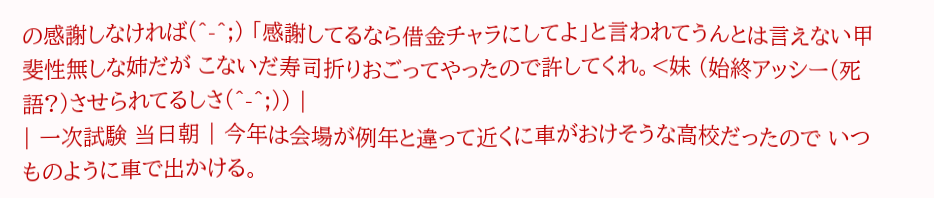の感謝しなければ(^-^;) 「感謝してるなら借金チャラにしてよ」と言われてうんとは言えない甲斐性無しな姉だが こないだ寿司折りおごってやったので許してくれ。<妹 (始終アッシー(死語?)させられてるしさ(^-^;)) |
| 一次試験 当日朝 | 今年は会場が例年と違って近くに車がおけそうな高校だったので いつものように車で出かける。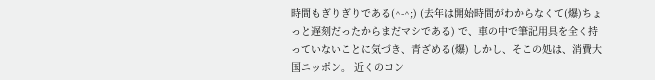時間もぎりぎりである(^-^;) (去年は開始時間がわからなくて(爆)ちょっと遅刻だったからまだマシである) で、車の中で筆記用具を全く持っていないことに気づき、青ざめる(爆) しかし、そこの処は、消費大国ニッポン。 近くのコン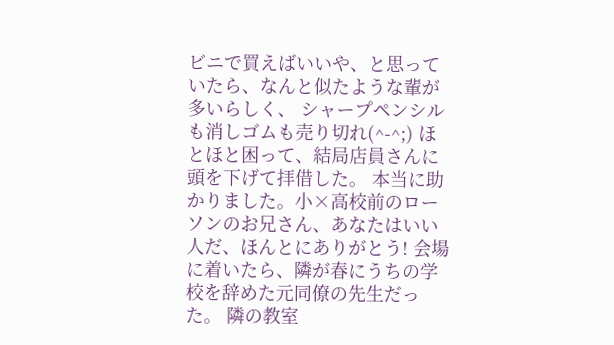ビニで買えばいいや、と思っていたら、なんと似たような輩が多いらしく、 シャープペンシルも消しゴムも売り切れ(^-^;) ほとほと困って、結局店員さんに頭を下げて拝借した。 本当に助かりました。小×高校前のローソンのお兄さん、あなたはいい人だ、ほんとにありがとう! 会場に着いたら、隣が春にうちの学校を辞めた元同僚の先生だった。 隣の教室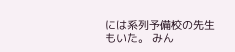には系列予備校の先生もいた。 みん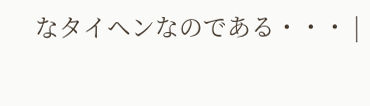なタイヘンなのである・・・ |